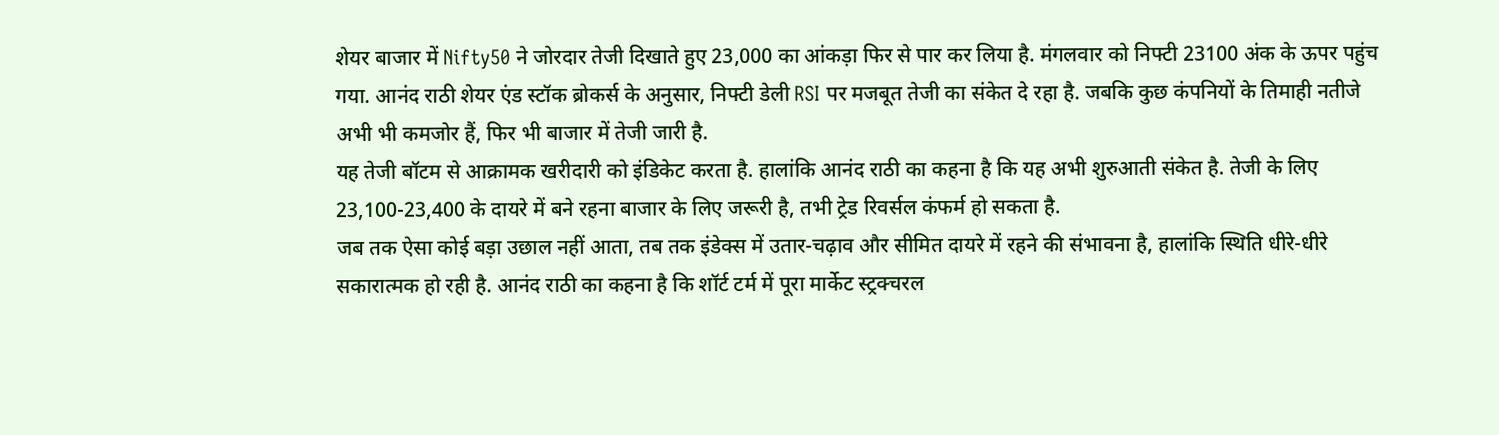शेयर बाजार में Nifty50 ने जोरदार तेजी दिखाते हुए 23,000 का आंकड़ा फिर से पार कर लिया है. मंगलवार को निफ्टी 23100 अंक के ऊपर पहुंच गया. आनंद राठी शेयर एंड स्टॉक ब्रोकर्स के अनुसार, निफ्टी डेली RSI पर मजबूत तेजी का संकेत दे रहा है. जबकि कुछ कंपनियों के तिमाही नतीजे अभी भी कमजोर हैं, फिर भी बाजार में तेजी जारी है.
यह तेजी बॉटम से आक्रामक खरीदारी को इंडिकेट करता है. हालांकि आनंद राठी का कहना है कि यह अभी शुरुआती संकेत है. तेजी के लिए 23,100-23,400 के दायरे में बने रहना बाजार के लिए जरूरी है, तभी ट्रेड रिवर्सल कंफर्म हो सकता है.
जब तक ऐसा कोई बड़ा उछाल नहीं आता, तब तक इंडेक्स में उतार-चढ़ाव और सीमित दायरे में रहने की संभावना है, हालांकि स्थिति धीरे-धीरे सकारात्मक हो रही है. आनंद राठी का कहना है कि शॉर्ट टर्म में पूरा मार्केट स्ट्रक्चरल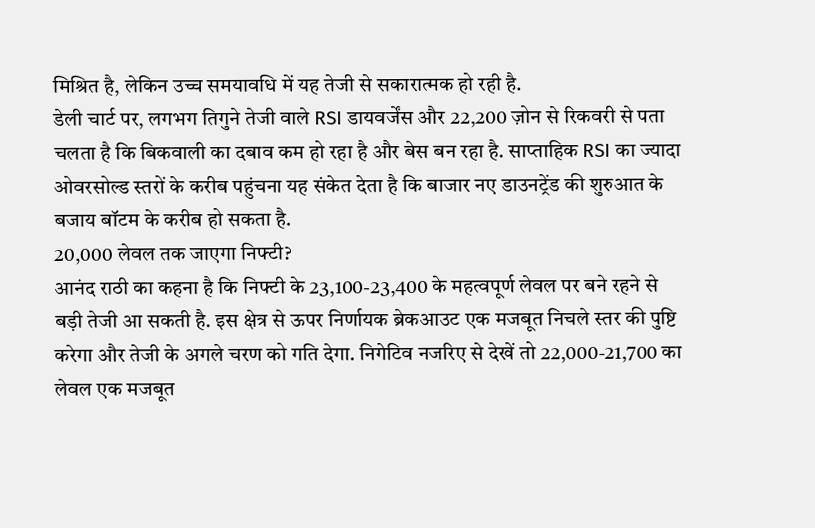मिश्रित है, लेकिन उच्च समयावधि में यह तेजी से सकारात्मक हो रही है.
डेली चार्ट पर, लगभग तिगुने तेजी वाले RSI डायवर्जेंस और 22,200 ज़ोन से रिकवरी से पता चलता है कि बिकवाली का दबाव कम हो रहा है और बेस बन रहा है. साप्ताहिक RSI का ज्यादा ओवरसोल्ड स्तरों के करीब पहुंचना यह संकेत देता है कि बाजार नए डाउनट्रेंड की शुरुआत के बजाय बॉटम के करीब हो सकता है.
20,000 लेवल तक जाएगा निफ्टी?
आनंद राठी का कहना है कि निफ्टी के 23,100-23,400 के महत्वपूर्ण लेवल पर बने रहने से बड़ी तेजी आ सकती है. इस क्षेत्र से ऊपर निर्णायक ब्रेकआउट एक मजबूत निचले स्तर की पुष्टि करेगा और तेजी के अगले चरण को गति देगा. निगेटिव नजरिए से देखें तो 22,000-21,700 का लेवल एक मजबूत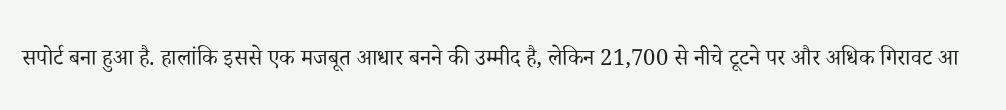सपोर्ट बना हुआ है. हालांकि इससे एक मजबूत आधार बनने की उम्मीद है, लेकिन 21,700 से नीचे टूटने पर और अधिक गिरावट आ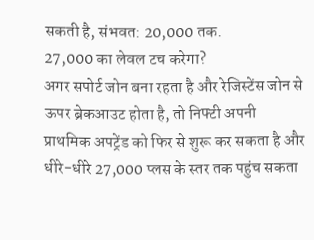सकती है, संभवत: 20,000 तक.
27,000 का लेवल टच करेगा?
अगर सपोर्ट जोन बना रहता है और रेजिस्टेंस जोन से ऊपर ब्रेकआउट होता है, तो निफ्टी अपनी प्राथमिक अपट्रेंड को फिर से शुरू कर सकता है और धीरे-धीरे 27,000 प्लस के स्तर तक पहुंच सकता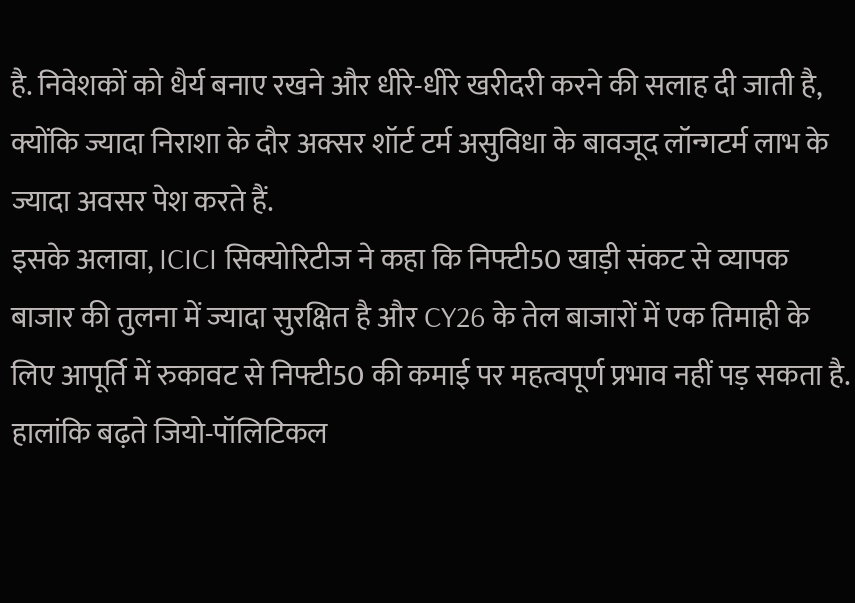है. निवेशकों को धैर्य बनाए रखने और धीरे-धीरे खरीदरी करने की सलाह दी जाती है, क्योंकि ज्यादा निराशा के दौर अक्सर शॉर्ट टर्म असुविधा के बावजूद लॉन्गटर्म लाभ के ज्यादा अवसर पेश करते हैं.
इसके अलावा, ICICI सिक्योरिटीज ने कहा कि निफ्टी50 खाड़ी संकट से व्यापक बाजार की तुलना में ज्यादा सुरक्षित है और CY26 के तेल बाजारों में एक तिमाही के लिए आपूर्ति में रुकावट से निफ्टी50 की कमाई पर महत्वपूर्ण प्रभाव नहीं पड़ सकता है. हालांकि बढ़ते जियो-पॉलिटिकल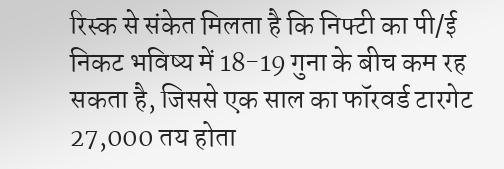रिस्क से संकेत मिलता है कि निफ्टी का पी/ई निकट भविष्य में 18-19 गुना के बीच कम रह सकता है, जिससे एक साल का फॉरवर्ड टारगेट 27,000 तय होता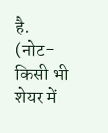है.
(नोट- किसी भी शेयर में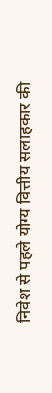निवेश से पहले योग्य वित्तीय सलाहकार की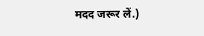मदद जरूर लें.)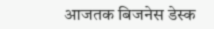आजतक बिजनेस डेस्क